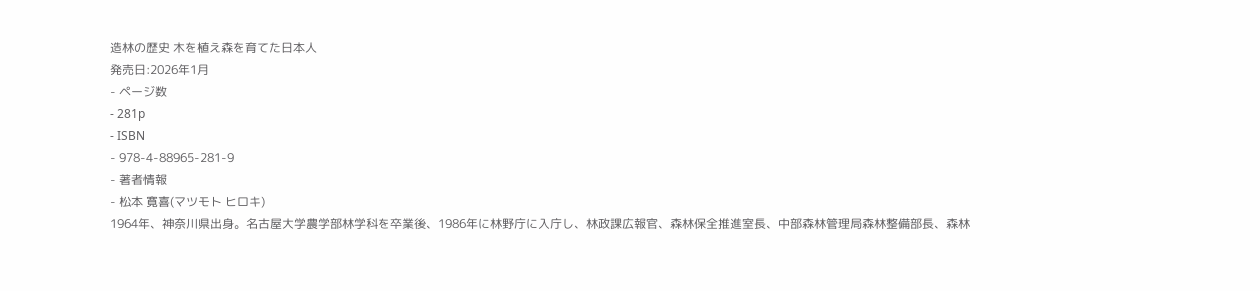造林の歴史 木を植え森を育てた日本人
発売日:2026年1月
- ページ数
- 281p
- ISBN
- 978-4-88965-281-9
- 著者情報
- 松本 寛喜(マツモト ヒロキ)
1964年、神奈川県出身。名古屋大学農学部林学科を卒業後、1986年に林野庁に入庁し、林政課広報官、森林保全推進室長、中部森林管理局森林整備部長、森林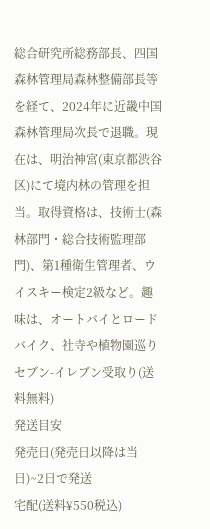総合研究所総務部長、四国森林管理局森林整備部長等を経て、2024年に近畿中国森林管理局次長で退職。現在は、明治神宮(東京都渋谷区)にて境内林の管理を担当。取得資格は、技術士(森林部門・総合技術監理部門)、第1種衛生管理者、ウイスキー検定2級など。趣味は、オートバイとロードバイク、社寺や植物園巡り
セブン-イレブン受取り(送料無料)
発送目安
発売日(発売日以降は当日)~2日で発送
宅配(送料¥550税込)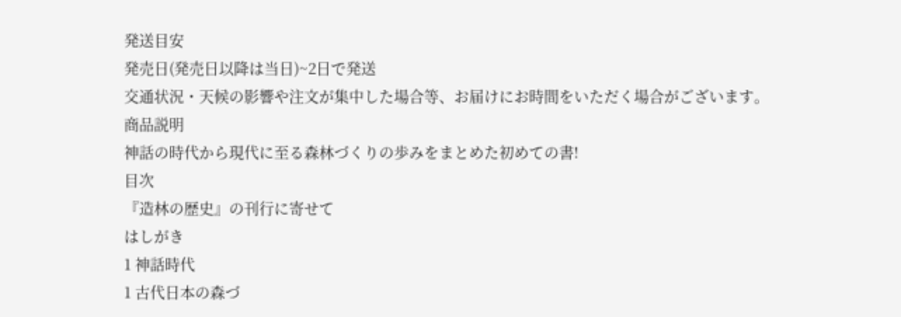発送目安
発売日(発売日以降は当日)~2日で発送
交通状況・天候の影響や注文が集中した場合等、お届けにお時間をいただく場合がございます。
商品説明
神話の時代から現代に至る森林づくりの歩みをまとめた初めての書!
目次
『造林の歴史』の刊行に寄せて
はしがき
1 神話時代
1 古代日本の森づ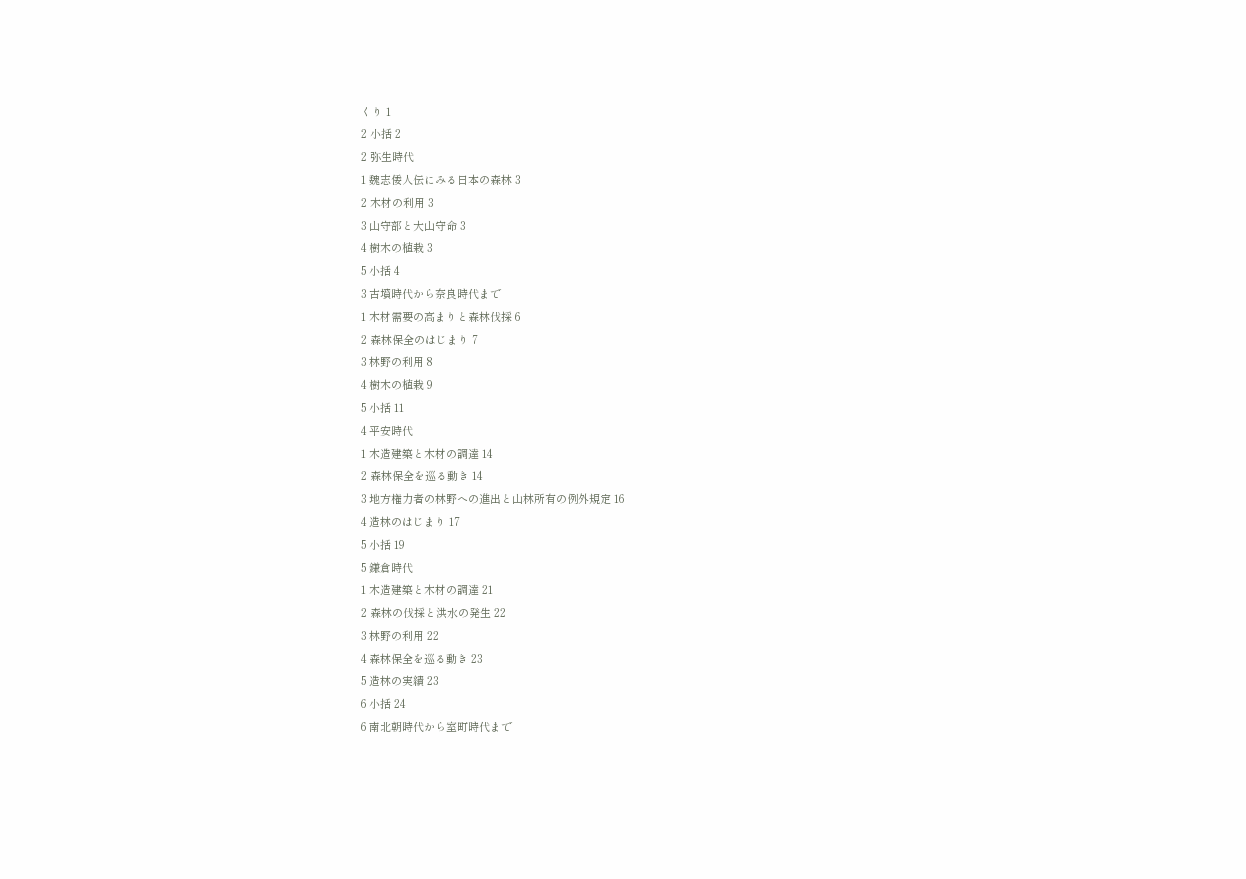くり 1
2 小括 2
2 弥生時代
1 魏志倭人伝にみる日本の森林 3
2 木材の利用 3
3 山守部と大山守命 3
4 樹木の植栽 3
5 小括 4
3 古墳時代から奈良時代まで
1 木材需要の高まりと森林伐採 6
2 森林保全のはじまり 7
3 林野の利用 8
4 樹木の植栽 9
5 小括 11
4 平安時代
1 木造建築と木材の調達 14
2 森林保全を巡る動き 14
3 地方権力者の林野への進出と山林所有の例外規定 16
4 造林のはじまり 17
5 小括 19
5 鎌倉時代
1 木造建築と木材の調達 21
2 森林の伐採と洪水の発生 22
3 林野の利用 22
4 森林保全を巡る動き 23
5 造林の実績 23
6 小括 24
6 南北朝時代から室町時代まで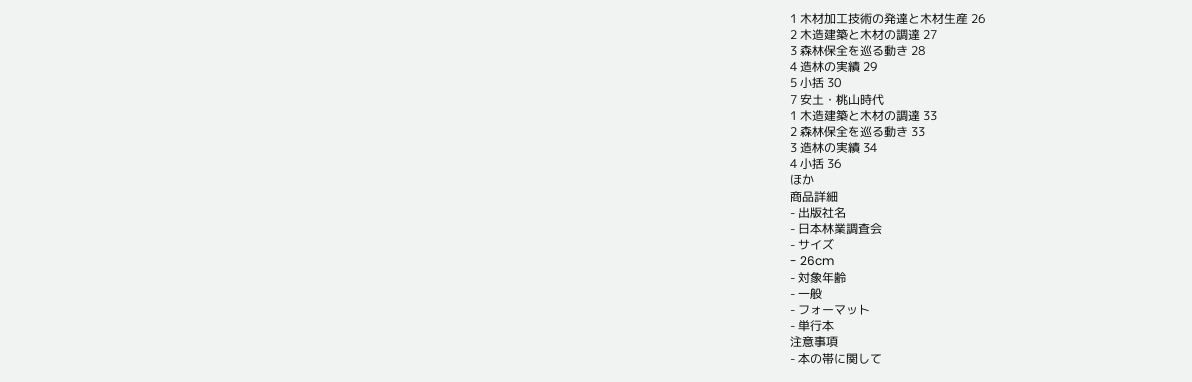1 木材加工技術の発達と木材生産 26
2 木造建築と木材の調達 27
3 森林保全を巡る動き 28
4 造林の実績 29
5 小括 30
7 安土・桃山時代
1 木造建築と木材の調達 33
2 森林保全を巡る動き 33
3 造林の実績 34
4 小括 36
ほか
商品詳細
- 出版社名
- 日本林業調査会
- サイズ
- 26cm
- 対象年齢
- 一般
- フォーマット
- 単行本
注意事項
- 本の帯に関して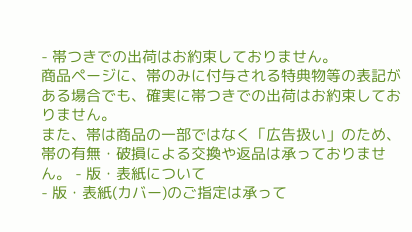- 帯つきでの出荷はお約束しておりません。
商品ページに、帯のみに付与される特典物等の表記がある場合でも、確実に帯つきでの出荷はお約束しておりません。
また、帯は商品の一部ではなく「広告扱い」のため、帯の有無・破損による交換や返品は承っておりません。 - 版・表紙について
- 版・表紙(カバー)のご指定は承って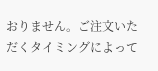おりません。ご注文いただくタイミングによって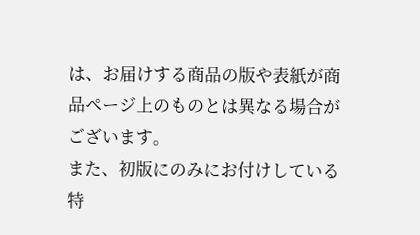は、お届けする商品の版や表紙が商品ページ上のものとは異なる場合がございます。
また、初版にのみにお付けしている特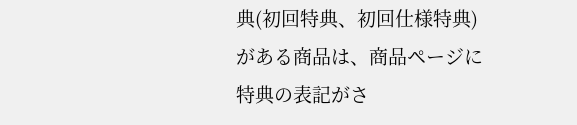典(初回特典、初回仕様特典)がある商品は、商品ページに特典の表記がさ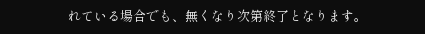れている場合でも、無くなり次第終了となります。